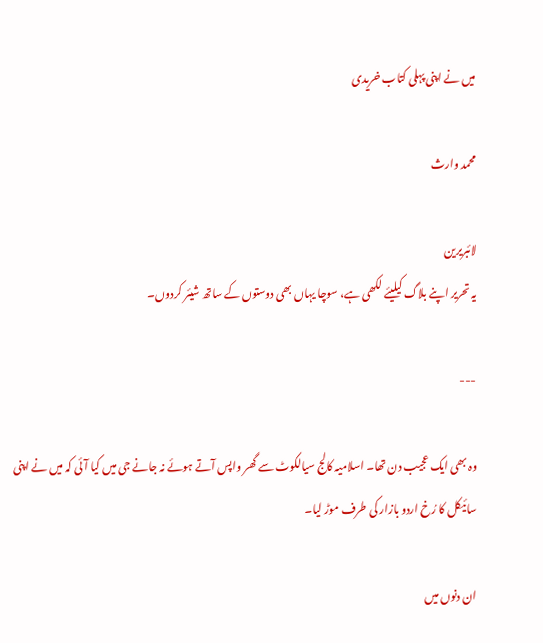میں‌ نے اپنی پہلی کتاب خریدی

محمد وارث

لائبریرین
یہ تحریر اپنے بلاگ کیلیئے لکھی ہے، سوچا یہاں بھی دوستوں کے ساتھ شیئر کردوں۔

---

وہ بھی ایک عجیب دن تھا۔ اسلامیہ کالج سیالکوٹ سے گھر واپس آتے ہوئے نہ جانے جی میں کیا آئی کہ میں نے اپنی سائیکل کا رُخ اردو بازار کی طرف موڑ لیا۔

ان دنوں میں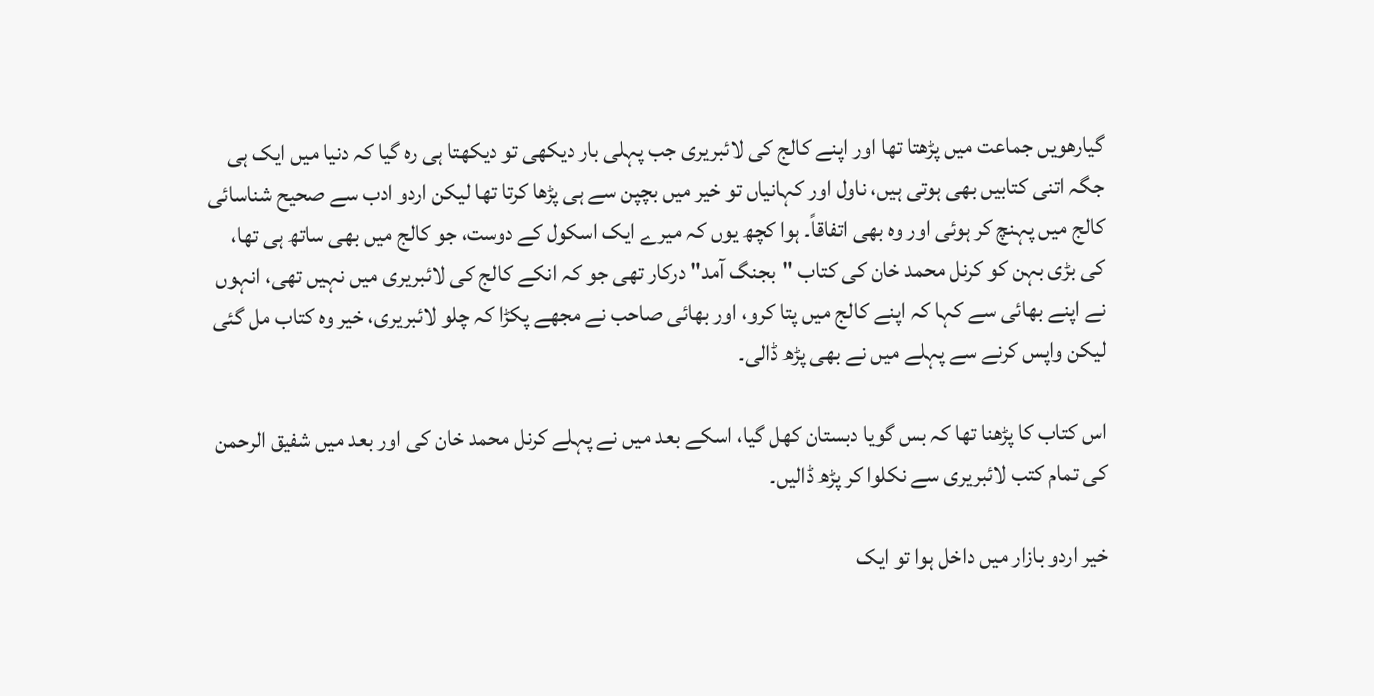گیارھویں جماعت میں پڑھتا تھا اور اپنے کالج کی لائبریری جب پہلی بار دیکھی تو دیکھتا ہی رہ گیا کہ دنیا میں ایک ہی جگہ اتنی کتابیں بھی ہوتی ہیں، ناول اور کہانیاں تو خیر میں بچپن سے ہی پڑھا کرتا تھا لیکن اردو ادب سے صحیح شناسائی کالج میں پہنچ کر ہوئی اور وہ بھی اتفاقاً۔ ہوا کچھ یوں کہ میرے ایک اسکول کے دوست، جو کالج میں بھی ساتھ ہی تھا، کی بڑی بہن کو کرنل محمد خان کی کتاب "بجنگ آمد" درکار تھی جو کہ انکے کالج کی لائبریری میں نہیں تھی، انہوں نے اپنے بھائی سے کہا کہ اپنے کالج میں پتا کرو، اور بھائی صاحب نے مجھے پکڑا کہ چلو لائبریری، خیر وہ کتاب مل گئی لیکن واپس کرنے سے پہلے میں نے بھی پڑھ ڈالی۔

اس کتاب کا پڑھنا تھا کہ بس گویا دبستان کھل گیا، اسکے بعد میں نے پہلے کرنل محمد خان کی اور بعد میں شفیق الرحمن کی تمام کتب لائبریری سے نکلوا کر پڑھ ڈالیں۔

خیر اردو بازار میں داخل ہوا تو ایک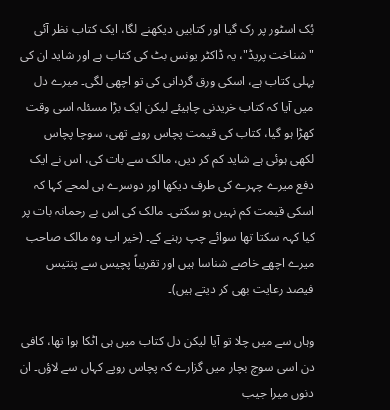بُک اسٹور پر رک گیا اور کتابیں دیکھنے لگا، ایک کتاب نظر آئی "شناخت پریڈ"، یہ ڈاکٹر یونس بٹ کی کتاب ہے اور شاید ان کی پہلی کتاب ہے، اسکی ورق گردانی کی تو اچھی لگی۔ میرے دل میں آیا کہ کتاب خریدنی چاہیئے لیکن ایک بڑا مسئلہ اسی وقت کھڑا ہو گیا، کتاب کی قیمت پچاس روپے تھی، سوچا پچاس لکھی ہوئی ہے شاید کم کر دیں، مالک سے بات کی، اس نے ایک دفع میرے چہرے کی طرف دیکھا اور دوسرے ہی لمحے کہا کہ اسکی قیمت کم نہیں ہو سکتی۔ مالک کی اس بے رحمانہ بات پر کیا کہہ سکتا تھا سوائے چپ رہنے کے۔ (خیر اب وہ مالک صاحب میرے اچھے خاصے شناسا ہیں اور تقریباً پچیس سے پنتیس فیصد رعایت بھی کر دیتے ہیں)۔

وہاں سے میں چلا تو آیا لیکن دل کتاب میں ہی اٹکا ہوا تھا، کافی دن اسی سوچ بچار میں گزارے کہ پچاس روپے کہاں سے لاؤں۔ ان دنوں میرا جیب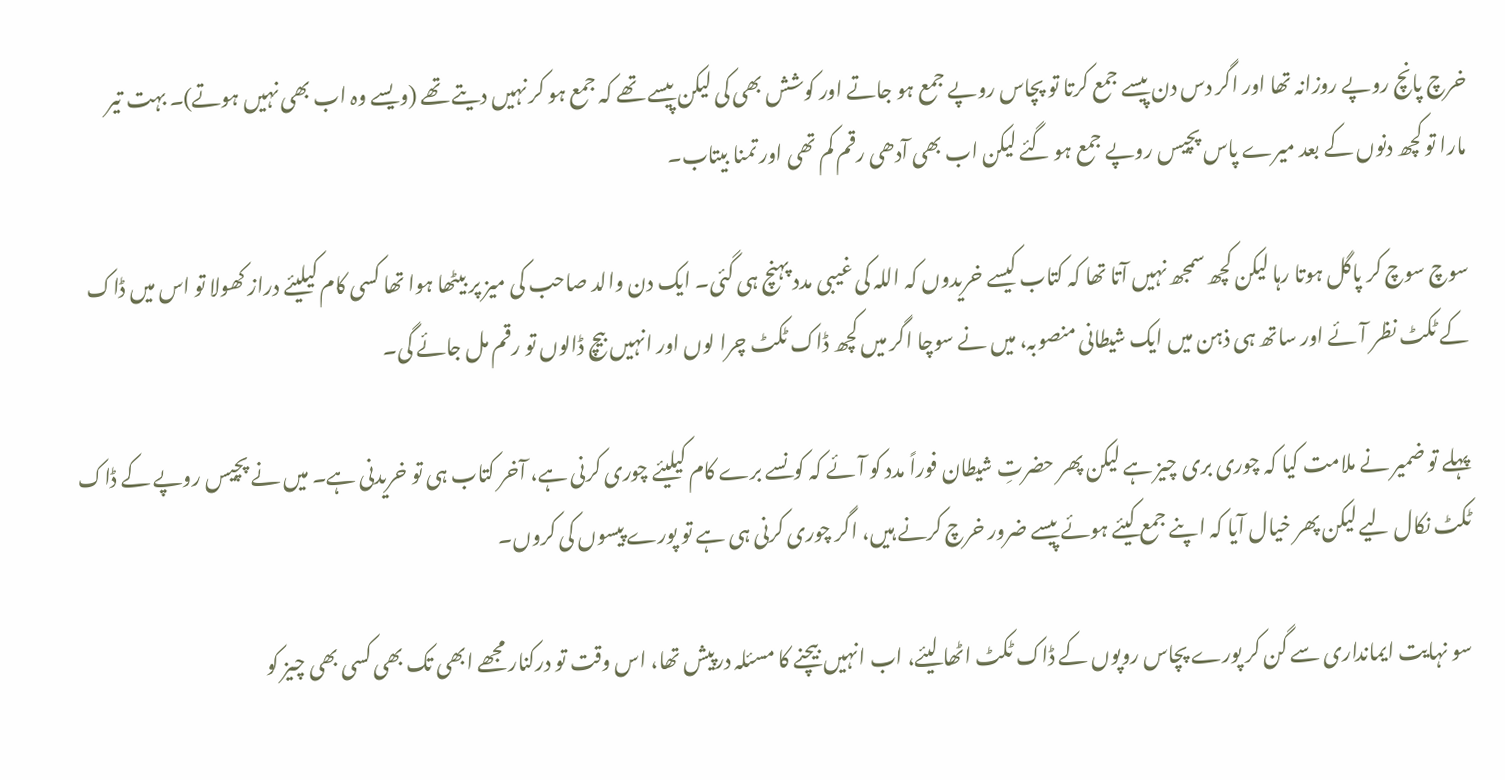خرچ پانچ روپے روزانہ تھا اور اگر دس دن پیسے جمع کرتا تو پچاس روپے جمع ہو جاتے اور کوشش بھی کی لیکن پیسے تھے کہ جمع ہو کر نہیں دیتے تھے (ویسے وہ اب بھی نہیں ہوتے)۔ بہت تیر مارا تو کچھ دنوں کے بعد میرے پاس پچیس روپے جمع ہو گئے لیکن اب بھی آدھی رقم کم تھی اور تمنا بیتاب۔

سوچ سوچ کر پاگل ہوتا رہا لیکن کچھ سمجھ نہیں آتا تھا کہ کتاب کیسے خریدوں کہ اللہ کی غیبی مدد پہنچ ہی گئی۔ ایک دن والد صاحب کی میز پر بیٹھا ہوا تھا کسی کام کیلیئے دراز کھولا تو اس میں ڈاک کے ٹکٹ نظر آئے اور ساتھ ہی ذہن میں ایک شیطانی منصوبہ، میں نے سوچا اگر میں کچھ ڈاک ٹکٹ چرا لوں اور انہیں بیچ ڈالوں تو رقم مل جائے گی۔

پہلے تو ضمیر نے ملامت کیا کہ چوری بری چیز ہے لیکن پھر حضرتِ شیطان فوراً مدد کو آئے کہ کونسے برے کام کیلیئے چوری کرنی ہے، آخر کتاب ہی تو خریدنی ہے۔ میں نے پچیس روپے کے ڈاک ٹکٹ نکال لیے لیکن پھر خیال آیا کہ اپنے جمع کیئے ہوئے پیسے ضرور خرچ کرنے ہیں، اگر چوری کرنی ہی ہے تو پورے پیسوں کی کروں۔

سو نہایت ایمانداری سے گن کر پورے پچاس روپوں کے ڈاک ٹکٹ اٹھا لیئے، اب انہیں بیچنے کا مسئلہ درپیش تھا، اس وقت تو درکنار مجھے ابھی تک بھی کسی بھی چیز کو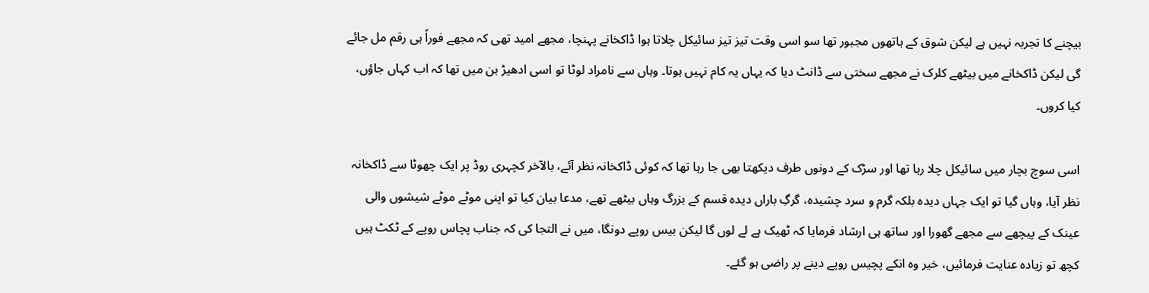بیچنے کا تجربہ نہیں ہے لیکن شوق کے ہاتھوں مجبور تھا سو اسی وقت تیز تیز سائیکل چلاتا ہوا ڈاکخانے پہنچا، مجھے امید تھی کہ مجھے فوراً ہی رقم مل جائے گی لیکن ڈاکخانے میں بیٹھے کلرک نے مجھے سختی سے ڈانٹ دیا کہ یہاں یہ کام نہیں ہوتا۔ وہاں سے نامراد لوٹا تو اسی ادھیڑ بن میں تھا کہ اب کہاں جاؤں، کیا کروں۔

اسی سوچ بچار میں سائیکل چلا رہا تھا اور سڑک کے دونوں طرف دیکھتا بھی جا رہا تھا کہ کوئی ڈاکخانہ نظر آئے، بالآخر کچہری روڈ پر ایک چھوٹا سے ڈاکخانہ نظر آیا، وہاں گیا تو ایک جہاں دیدہ بلکہ گرم و سرد چشیدہ، گرگِ باراں دیدہ قسم کے بزرگ وہاں بیٹھے تھے، مدعا بیان کیا تو اپنی موٹے موٹے شیشوں والی عینک کے پیچھے سے مجھے گھورا اور ساتھ ہی ارشاد فرمایا کہ ٹھیک ہے لے لوں گا لیکن بیس روپے دونگا، میں نے التجا کی کہ جناب پچاس روپے کے ٹکٹ ہیں کچھ تو زیادہ عنایت فرمائیں، خیر وہ انکے پچیس روپے دینے پر راضی ہو گئے۔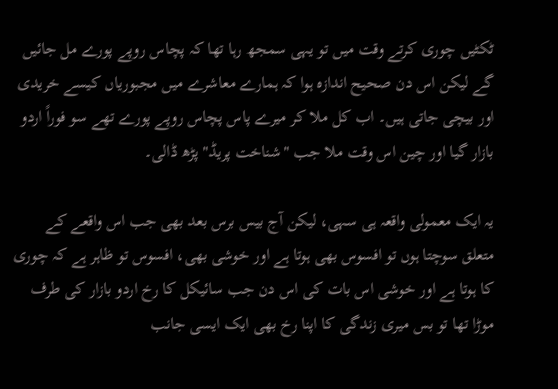ٹکٹیں چوری کرتے وقت میں تو یہی سمجھ رہا تھا کہ پچاس روپے پورے مل جائیں گے لیکن اس دن صحیح اندازہ ہوا کہ ہمارے معاشرے میں مجبوریاں کیسے خریدی اور بیچی جاتی ہیں۔ اب کل ملا کر میرے پاس پچاس روپے پورے تھے سو فوراً اردو بازار گیا اور چین اس وقت ملا جب "شناخت پریڈ" پڑھ ڈالی۔

یہ ایک معمولی واقعہ ہی سہی، لیکن آج بیس برس بعد بھی جب اس واقعے کے متعلق سوچتا ہوں تو افسوس بھی ہوتا ہے اور خوشی بھی، افسوس تو ظاہر ہے کہ چوری کا ہوتا ہے اور خوشی اس بات کی اس دن جب سائیکل کا رخ اردو بازار کی طرف موڑا تھا تو بس میری زندگی کا اپنا رخ بھی ایک ایسی جانب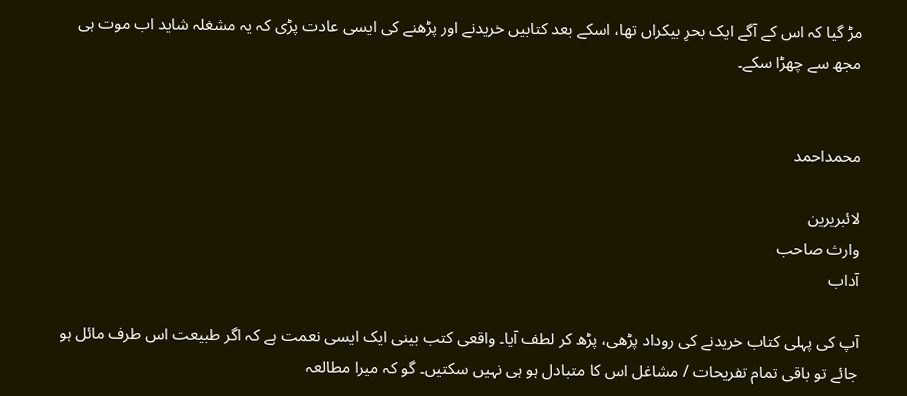مڑ گیا کہ اس کے آگے ایک بحرِ بیکراں تھا، اسکے بعد کتابیں خریدنے اور پڑھنے کی ایسی عادت پڑی کہ یہ مشغلہ شاید اب موت ہی مجھ سے چھڑا سکے۔


محمداحمد

لائبریرین
وارث صاحب
آداب

آپ کی پہلی کتاب خریدنے کی روداد پڑھی، پڑھ کر لطف آیا۔ واقعی کتب بینی ایک ایسی نعمت ہے کہ اگر طبیعت اس طرف مائل ہو جائے تو باقی تمام تفریحات / مشاغل اس کا متبادل ہو ہی نہیں سکتیں۔ گو کہ میرا مطالعہ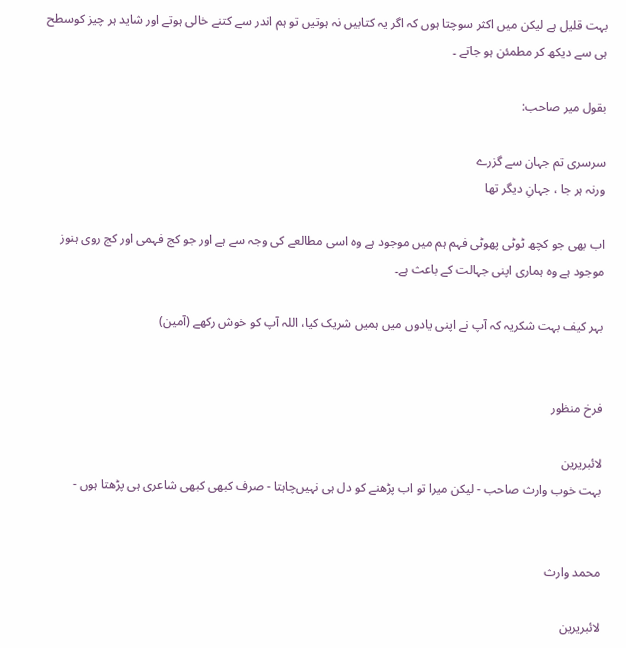بہت قلیل ہے لیکن میں اکثر سوچتا ہوں کہ اگر یہ کتابیں نہ ہوتیں تو ہم اندر سے کتنے خالی ہوتے اور شاید ہر چیز کوسطح ہی سے دیکھ کر مطمئن ہو جاتے ۔

بقول میر صاحب:

سرسری تم جہان سے گزرے
ورنہ ہر جا ، جہانِ دیگر تھا

اب بھی جو کچھ ٹوٹی پھوٹی فہم ہم میں موجود ہے وہ اسی مطالعے کی وجہ سے ہے اور جو کج فہمی اور کج روی ہنوز موجود ہے وہ ہماری اپنی جہالت کے باعث ہے۔

بہر کیف بہت شکریہ کہ آپ نے اپنی یادوں میں ہمیں شریک کیا، اللہ آپ کو خوش رکھے (آمین)


فرخ منظور

لائبریرین
بہت خوب وارث صاحب - لیکن میرا تو اب پڑھنے کو دل ہی نہیں‌چاہتا - صرف کبھی کبھی شاعری ہی پڑھتا ہوں -


محمد وارث

لائبریرین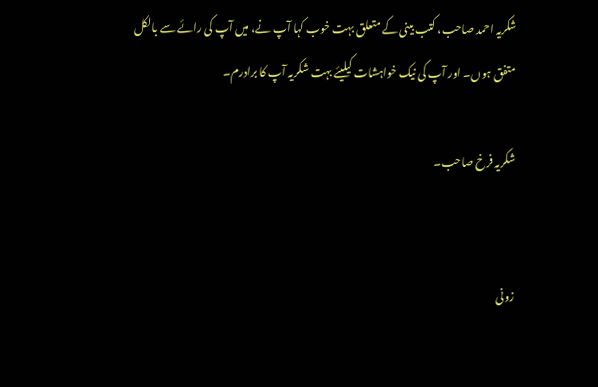شکریہ احمد صاحب، کتب بینی کے متعلق بہت خوب کہا آپ نے، میں آپ کی رائے سے بالکل متفق ہوں۔ اور آپ کی نیک خواہشات کیلیئے بہت شکریہ آپ کا برادرم۔

شکریہ فرخ صاحب۔


زونی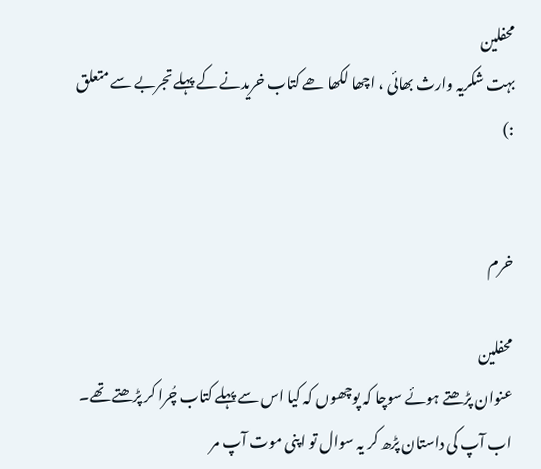محفلین
بہت شکریہ وارث بھائی ، اچھا لکھا ھے کتاب خریدنے کے پہلے تجربے سے متعلق :)


خرم

محفلین
عنوان پڑھتے ہوئے سوچا کہ پوچھوں کہ کیا اس سے پہلے کتاب چُرا کر پڑھتے تھے۔ اب آپ کی داستان پڑھ کر یہ سوال تو اپنی موت آپ مر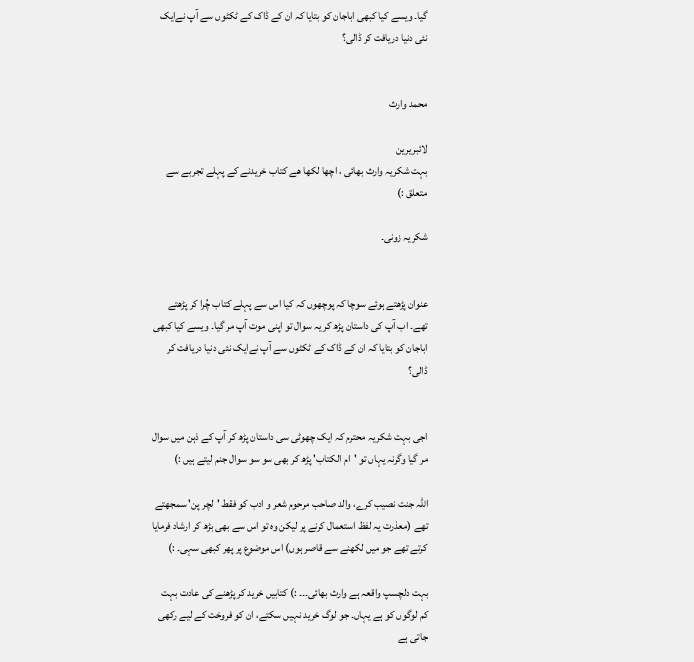گیا۔ ویسے کیا کبھی اباجان کو بتایا کہ ان کے ڈاک کے ٹکٹوں سے آپ نےایک نئی دنیا دریافت کر ڈالی؟


محمد وارث

لائبریرین
بہت شکریہ وارث بھائی ، اچھا لکھا ھے کتاب خریدنے کے پہلے تجربے سے متعلق :)

شکریہ زونی۔


عنوان پڑھتے ہوئے سوچا کہ پوچھوں کہ کیا اس سے پہلے کتاب چُرا کر پڑھتے تھے۔ اب آپ کی داستان پڑھ کر یہ سوال تو اپنی موت آپ مر گیا۔ ویسے کیا کبھی اباجان کو بتایا کہ ان کے ڈاک کے ٹکٹوں سے آپ نےایک نئی دنیا دریافت کر ڈالی؟


اجی بہت شکریہ محترم کہ ایک چھوٹی سی داستان پڑھ کر آپ کے ذہن میں سوال مر گیا وگرنہ یہاں تو 'ام الکتاب' پڑھ کر بھی سو سو سوال جنم لیتے ہیں :)

اللہ جنت نصیب کرے، والد صاحب مرحوم شعر و ادب کو فقط 'لچر پن' سمجھتے تھے (معذرت یہ لفظ استعمال کرنے پر لیکن وہ تو اس سے بھی بڑھ کر ارشاد فرمایا کرتے تھے جو میں لکھنے سے قاصر ہوں) اس موضوع پر پھر کبھی سہی۔ :)

بہت دلچسپ واقعہ ہے وارث بھائی۔۔۔ :) کتابیں خرید کر پڑھنے کی عادت بہت کم لوگوں کو ہے یہاں۔ جو لوگ خرید نہیں سکتے، ان کو فروخت کے لیے رکھی جاتی ہے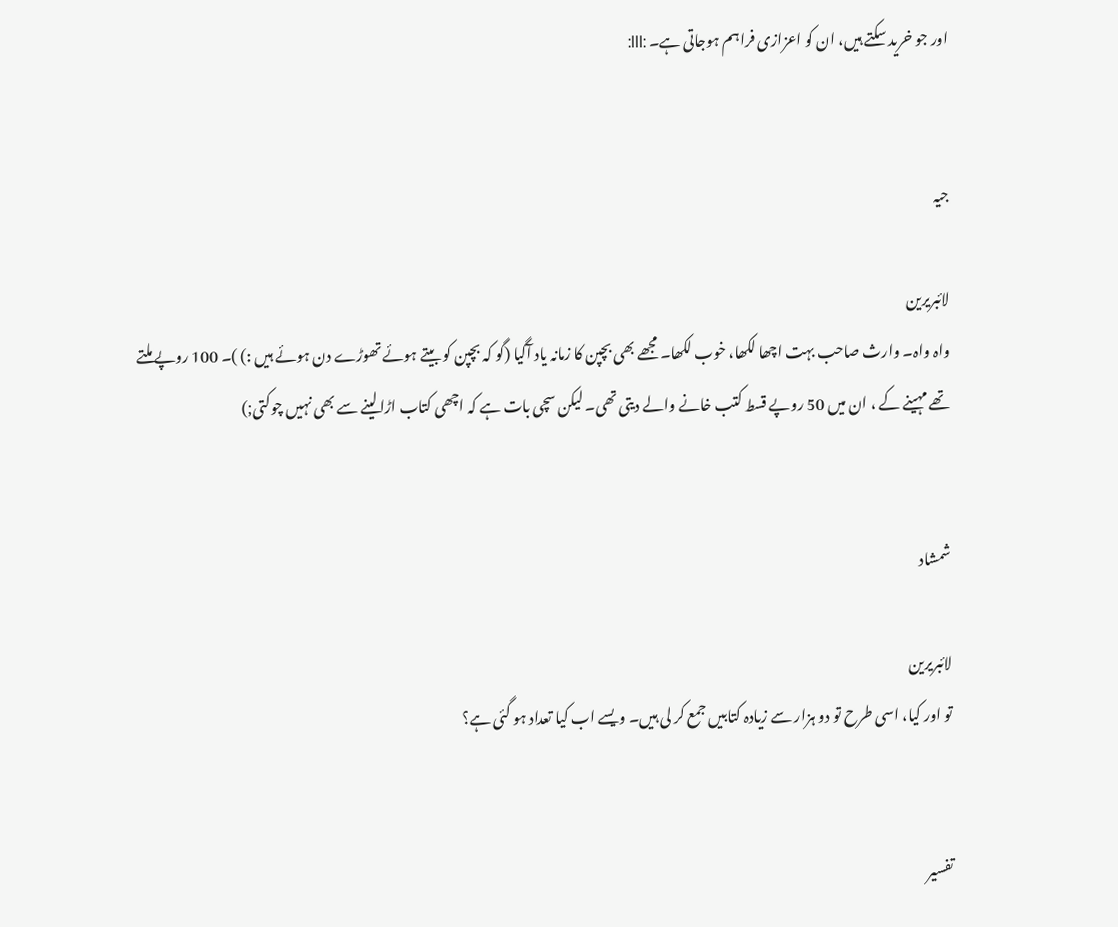اور جو خرید سکتے ہیں، ان کو اعزازی فراہم ہوجاتی ہے۔ :lll:


جیہ

لائبریرین
واہ واہ۔ وارث صاحب بہت اچھا لکھا، خوب لکھا۔ مجھے بھی بچپن کا زمانہ یاد آگیا (گو کہ بچپن کو بیتے ہوئے تھوڑے دن ہوئے ہیں :) )۔ 100 روپے ملتے تھے مہینے کے ، ان میں 50 روپے قسط کتب خانے والے دیتی تھی۔ لیکن سچی بات ہے کہ اچھی کتاب اڑالینے سے بھی نہیں چوکتی;)


شمشاد

لائبریرین
تو اور کیا، اسی طرح تو دو ہزار سے زیادہ کتابیں جمع کر لی ہیں۔ ویسے اب کیا تعداد ہو گئی ہے؟


تفسیر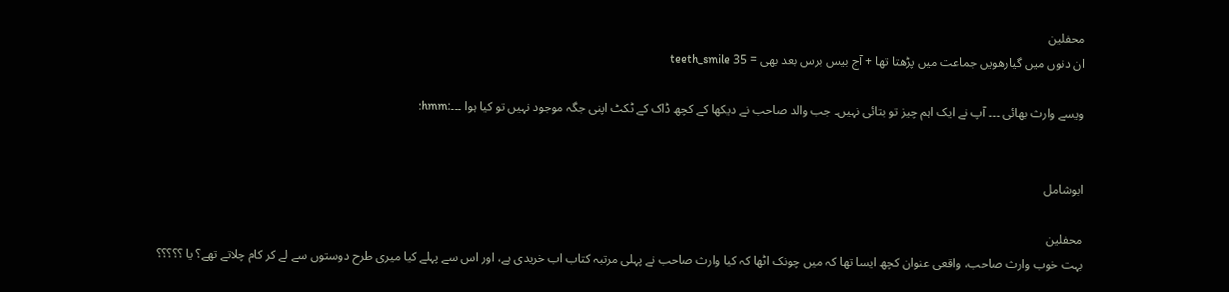محفلین
ان دنوں میں گیارھویں جماعت میں پڑھتا تھا + آج بیس برس بعد بھی = 35 teeth_smile

ویسے وارث بھائی ۔۔۔ آپ نے ایک اہم چیز تو بتائی نہیں۔ جب والد صاحب نے دیکھا کے کچھ ڈاک کے ٹکٹ اپنی جگہ موجود نہیں تو کیا ہوا ۔۔۔:hmm:


ابوشامل

محفلین
بہت خوب وارث صاحب، واقعی عنوان کچھ ایسا تھا کہ میں چونک اٹھا کہ کیا وارث صاحب نے پہلی مرتبہ کتاب اب خریدی ہے، اور اس سے پہلے کیا میری طرح دوستوں سے لے کر کام چلاتے تھے؟ یا ؟؟؟؟؟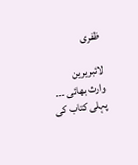ظفری

لائبریرین
وارث بھائی ۔۔۔ پہلی کتاب کی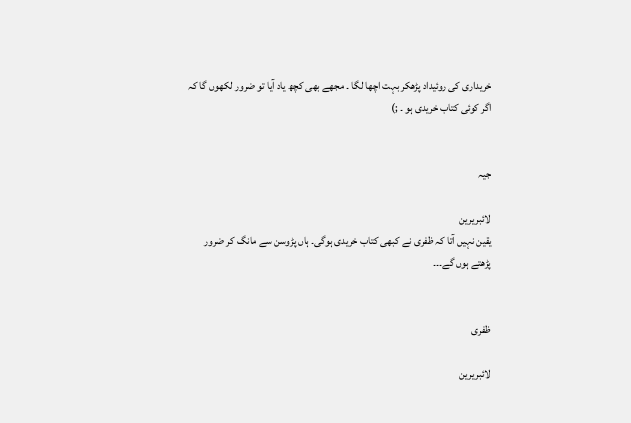خریداری کی روئیداد پڑھکر بہت اچھا لگا ۔ مجھے بھی کچھ یاد آیا تو ضرور لکھوں گا کہ اگر کوئی کتاب خریدی ہو ۔ ;)


جیہ

لائبریرین
یقین نہیں آتا کہ ظفری نے کبھی کتاب خریدی ہوگی۔ ہاں پڑوسن سے مانگ کر ضرور پڑھتے ہوں گے۔۔۔


ظفری

لائبریرین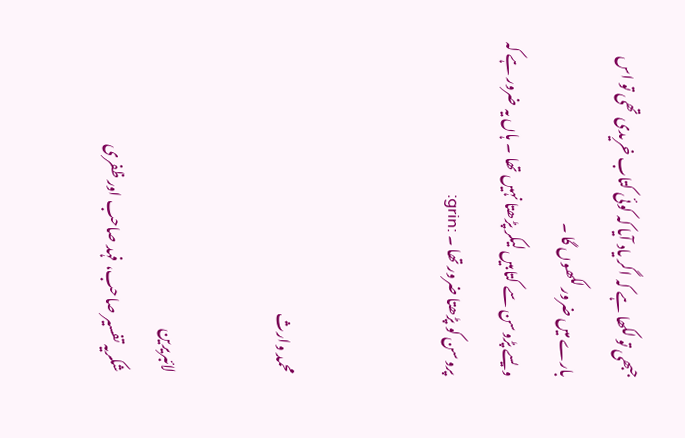جبھی تو لکھا ہے کہ اگر یاد آیا کہ کوئی کتاب خریدی تھی تو اس بارے میں ضرور لکھوں گا ۔
ویسے پڑوسن سے کتابیں لیکر پڑھتا نہیں تھا ۔ ہاں یہ ضرور ہے کہ پروسن کو پڑھتا ضرور تھا ۔ :grin:


محمد وارث

لائبریرین
شکریہ تفسیر صاحب، فہد صاحب اور ظفری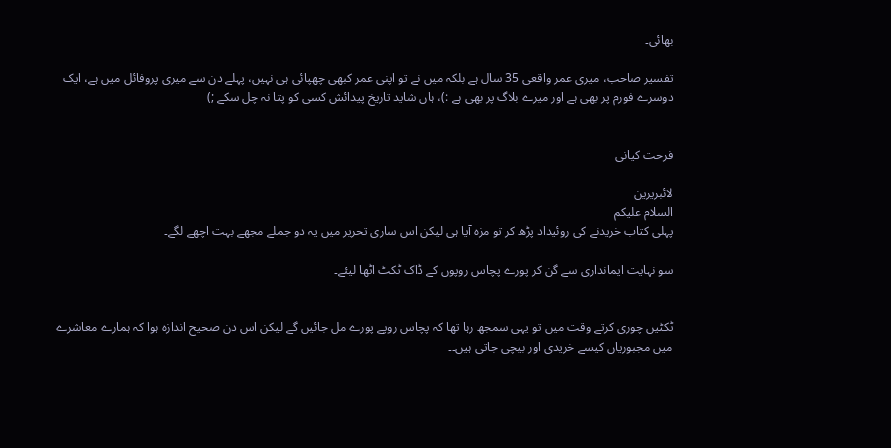بھائی۔

تفسیر صاحب، میری عمر واقعی 35 سال ہے بلکہ میں نے تو اپنی عمر کبھی چھپائی ہی نہیں، پہلے دن سے میری پروفائل میں ہے، ایک دوسرے فورم پر بھی ہے اور میرے بلاگ پر بھی ہے :)، ہاں شاید تاریخ پیدائش کسی کو پتا نہ چل سکے ;)


فرحت کیانی

لائبریرین
السلام علیکم
پہلی کتاب خریدنے کی روئیداد پڑھ کر تو مزہ آیا ہی لیکن اس ساری تحریر میں یہ دو جملے مجھے بہت اچھے لگے۔

سو نہایت ایمانداری سے گن کر پورے پچاس روپوں کے ڈاک ٹکٹ اٹھا لیئے۔


ٹکٹیں چوری کرتے وقت میں تو یہی سمجھ رہا تھا کہ پچاس روپے پورے مل جائیں گے لیکن اس دن صحیح اندازہ ہوا کہ ہمارے معاشرے میں مجبوریاں کیسے خریدی اور بیچی جاتی ہیں۔۔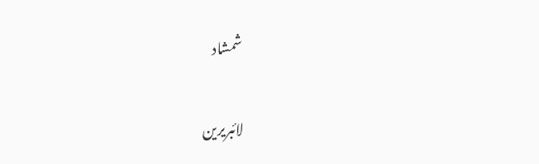شمشاد

لائبریرین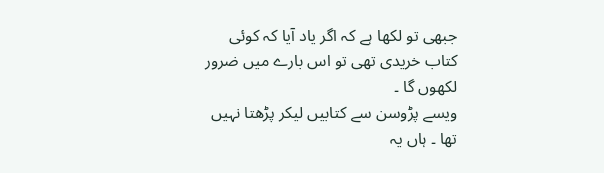جبھی تو لکھا ہے کہ اگر یاد آیا کہ کوئی کتاب خریدی تھی تو اس بارے میں ضرور لکھوں گا ۔
ویسے پڑوسن سے کتابیں لیکر پڑھتا نہیں تھا ۔ ہاں یہ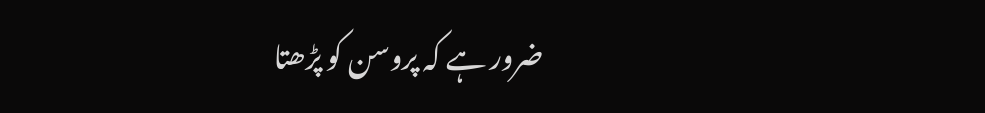ضرور ہے کہ پروسن کو پڑھتا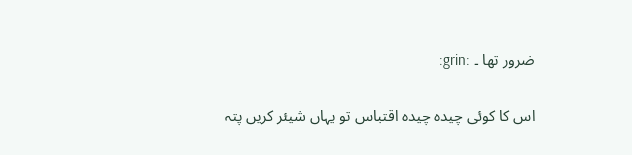ضرور تھا ۔ :grin:

اس کا کوئی چیدہ چیدہ اقتباس تو یہاں شیئر کریں پتہ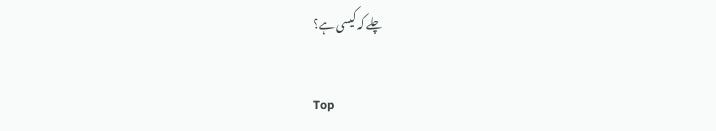چلے کہ کیسی ہے؟

Top